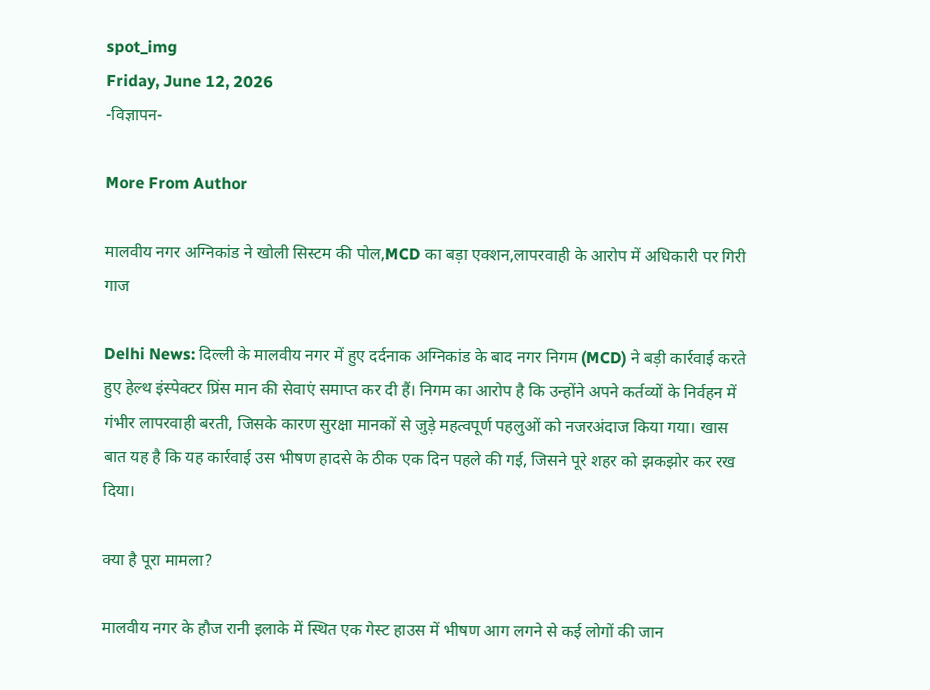spot_img
Friday, June 12, 2026
-विज्ञापन-

More From Author

मालवीय नगर अग्निकांड ने खोली सिस्टम की पोल,MCD का बड़ा एक्शन,लापरवाही के आरोप में अधिकारी पर गिरी गाज

Delhi News: दिल्ली के मालवीय नगर में हुए दर्दनाक अग्निकांड के बाद नगर निगम (MCD) ने बड़ी कार्रवाई करते हुए हेल्थ इंस्पेक्टर प्रिंस मान की सेवाएं समाप्त कर दी हैं। निगम का आरोप है कि उन्होंने अपने कर्तव्यों के निर्वहन में गंभीर लापरवाही बरती, जिसके कारण सुरक्षा मानकों से जुड़े महत्वपूर्ण पहलुओं को नजरअंदाज किया गया। खास बात यह है कि यह कार्रवाई उस भीषण हादसे के ठीक एक दिन पहले की गई, जिसने पूरे शहर को झकझोर कर रख दिया।

क्या है पूरा मामला?

मालवीय नगर के हौज रानी इलाके में स्थित एक गेस्ट हाउस में भीषण आग लगने से कई लोगों की जान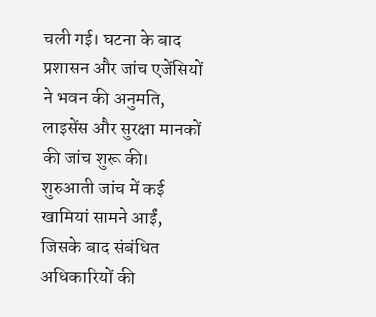चली गई। घटना के बाद प्रशासन और जांच एजेंसियों ने भवन की अनुमति, लाइसेंस और सुरक्षा मानकों की जांच शुरू की। शुरुआती जांच में कई खामियां सामने आईं, जिसके बाद संबंधित अधिकारियों की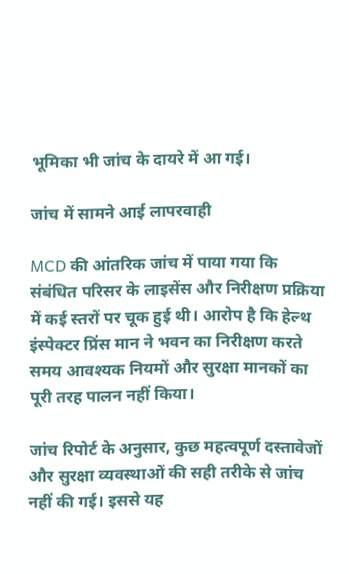भूमिका भी जांच के दायरे में आ गई।

जांच में सामने आई लापरवाही

MCD की आंतरिक जांच में पाया गया कि संबंधित परिसर के लाइसेंस और निरीक्षण प्रक्रिया में कई स्तरों पर चूक हुई थी। आरोप है कि हेल्थ इंस्पेक्टर प्रिंस मान ने भवन का निरीक्षण करते समय आवश्यक नियमों और सुरक्षा मानकों का पूरी तरह पालन नहीं किया।

जांच रिपोर्ट के अनुसार, कुछ महत्वपूर्ण दस्तावेजों और सुरक्षा व्यवस्थाओं की सही तरीके से जांच नहीं की गई। इससे यह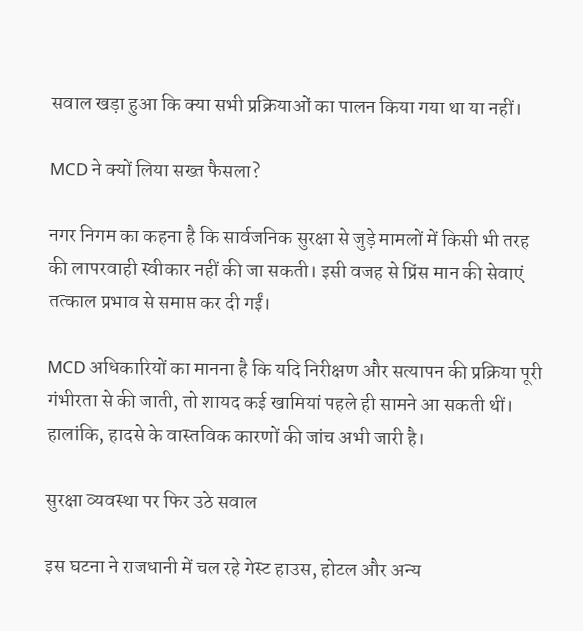सवाल खड़ा हुआ कि क्या सभी प्रक्रियाओं का पालन किया गया था या नहीं।

MCD ने क्यों लिया सख्त फैसला?

नगर निगम का कहना है कि सार्वजनिक सुरक्षा से जुड़े मामलों में किसी भी तरह की लापरवाही स्वीकार नहीं की जा सकती। इसी वजह से प्रिंस मान की सेवाएं तत्काल प्रभाव से समाप्त कर दी गईं।

MCD अधिकारियों का मानना है कि यदि निरीक्षण और सत्यापन की प्रक्रिया पूरी गंभीरता से की जाती, तो शायद कई खामियां पहले ही सामने आ सकती थीं। हालांकि, हादसे के वास्तविक कारणों की जांच अभी जारी है।

सुरक्षा व्यवस्था पर फिर उठे सवाल

इस घटना ने राजधानी में चल रहे गेस्ट हाउस, होटल और अन्य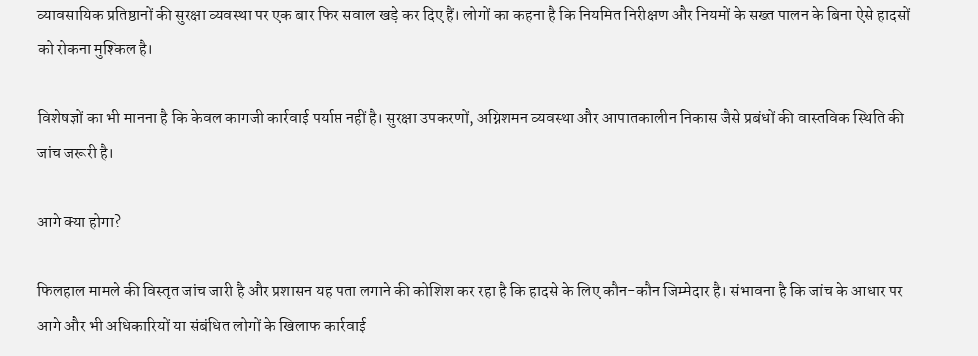व्यावसायिक प्रतिष्ठानों की सुरक्षा व्यवस्था पर एक बार फिर सवाल खड़े कर दिए हैं। लोगों का कहना है कि नियमित निरीक्षण और नियमों के सख्त पालन के बिना ऐसे हादसों को रोकना मुश्किल है।

विशेषज्ञों का भी मानना है कि केवल कागजी कार्रवाई पर्याप्त नहीं है। सुरक्षा उपकरणों, अग्निशमन व्यवस्था और आपातकालीन निकास जैसे प्रबंधों की वास्तविक स्थिति की जांच जरूरी है।

आगे क्या होगा?

फिलहाल मामले की विस्तृत जांच जारी है और प्रशासन यह पता लगाने की कोशिश कर रहा है कि हादसे के लिए कौन-कौन जिम्मेदार है। संभावना है कि जांच के आधार पर आगे और भी अधिकारियों या संबंधित लोगों के खिलाफ कार्रवाई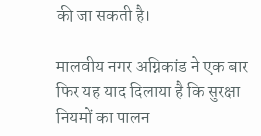की जा सकती है।

मालवीय नगर अग्निकांड ने एक बार फिर यह याद दिलाया है कि सुरक्षा नियमों का पालन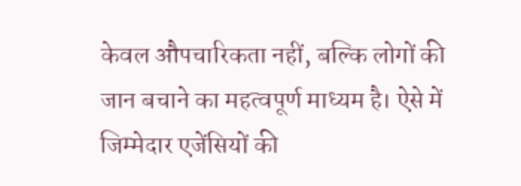केवल औपचारिकता नहीं, बल्कि लोगों की जान बचाने का महत्वपूर्ण माध्यम है। ऐसे में जिम्मेदार एजेंसियों की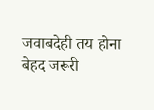जवाबदेही तय होना बेहद जरूरी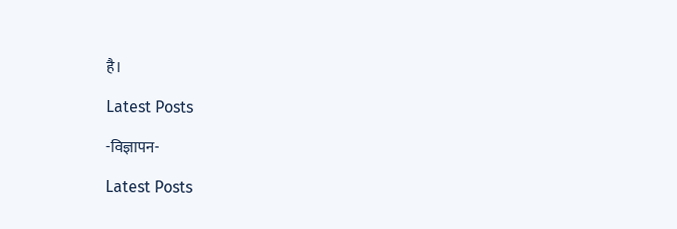है।

Latest Posts

-विज्ञापन-

Latest Posts